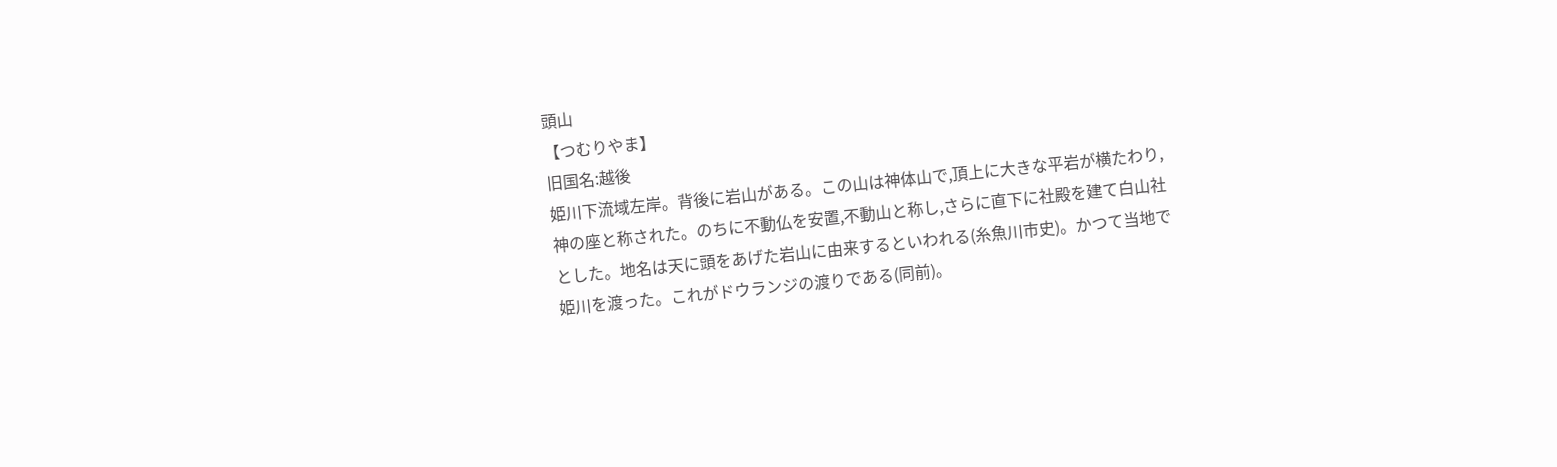頭山
【つむりやま】
旧国名:越後
姫川下流域左岸。背後に岩山がある。この山は神体山で,頂上に大きな平岩が横たわり,神の座と称された。のちに不動仏を安置,不動山と称し,さらに直下に社殿を建て白山社とした。地名は天に頭をあげた岩山に由来するといわれる(糸魚川市史)。かつて当地で姫川を渡った。これがドウランジの渡りである(同前)。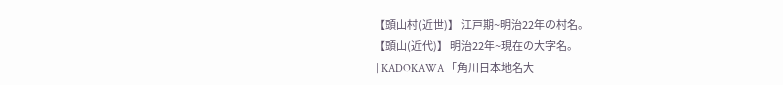【頭山村(近世)】 江戸期~明治22年の村名。
【頭山(近代)】 明治22年~現在の大字名。
 | KADOKAWA 「角川日本地名大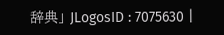辞典」 JLogosID : 7075630 |